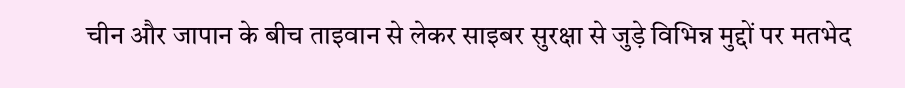चीन और जापान के बीच ताइवान से लेकर साइबर सुरक्षा से जुड़े विभिन्न मुद्दों पर मतभेद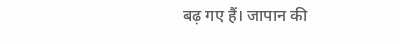बढ़ गए हैं। जापान की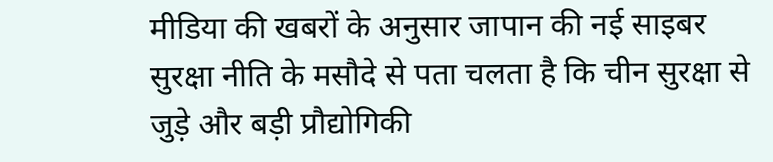मीडिया की खबरों के अनुसार जापान की नई साइबर सुरक्षा नीति के मसौदे से पता चलता है कि चीन सुरक्षा से जुड़े और बड़ी प्रौद्योगिकी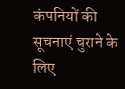कंपनियों की सूचनाएं चुराने के लिए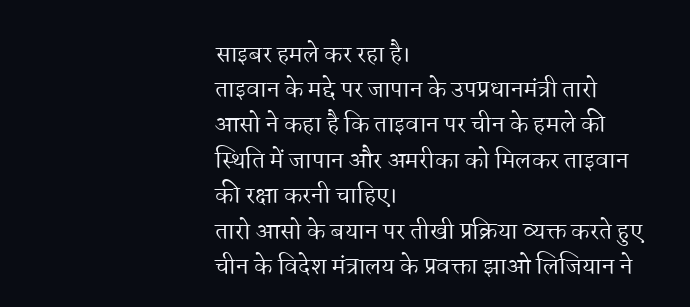साइबर हमले कर रहा है।
ताइवान के मद्दे पर जापान के उपप्रधानमंत्री तारो आसो ने कहा है कि ताइवान पर चीन के हमले की स्थिति में जापान और अमरीका को मिलकर ताइवान की रक्षा करनी चाहिए।
तारो आसो के बयान पर तीखी प्रक्रिया व्यक्त करते हुए चीन के विदेश मंत्रालय के प्रवक्ता झाओ लिजियान ने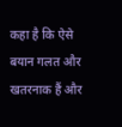कहा है कि ऐसे बयान गलत और खतरनाक हैं और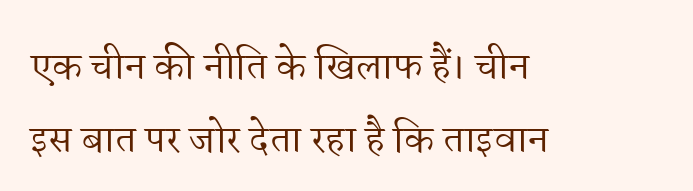एक चीन की नीति के खिलाफ हैं। चीन इस बात पर जोर देता रहा है कि ताइवान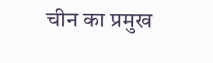चीन का प्रमुख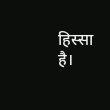हिस्सा है।